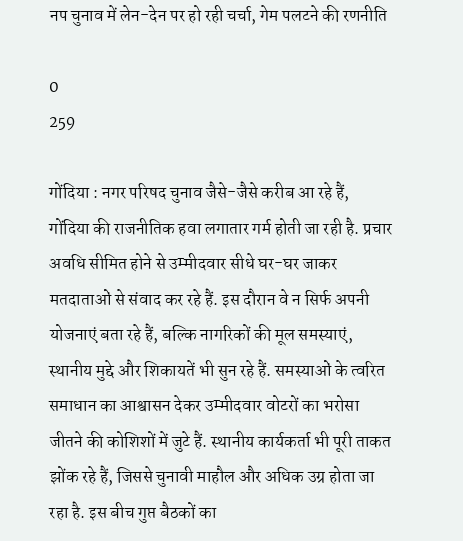नप चुनाव में लेन-देन पर हो रही चर्चा, गेम पलटने की रणनीति

0
259

गोंदिया : नगर परिषद चुनाव जैसे-जैसे करीब आ रहे हैं, गोंदिया की राजनीतिक हवा लगातार गर्म होती जा रही है. प्रचार अवधि सीमित होने से उम्मीदवार सीधे घर-घर जाकर मतदाताओं से संवाद कर रहे हैं. इस दौरान वे न सिर्फ अपनी योजनाएं बता रहे हैं, बल्कि नागरिकों की मूल समस्याएं, स्थानीय मुद्दे और शिकायतें भी सुन रहे हैं. समस्याओं के त्वरित समाधान का आश्वासन देकर उम्मीदवार वोटरों का भरोसा जीतने की कोशिशों में जुटे हैं. स्थानीय कार्यकर्ता भी पूरी ताकत झोंक रहे हैं, जिससे चुनावी माहौल और अधिक उग्र होता जा रहा है. इस बीच गुप्त बैठकों का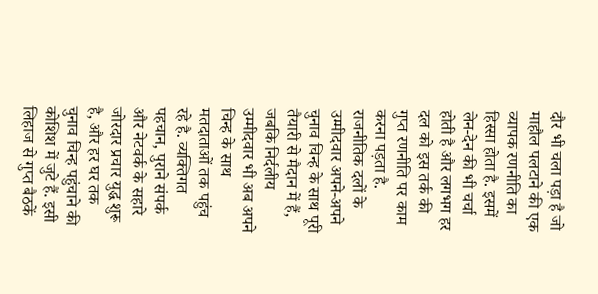दौर भी चला पड़ा है जो माहौल पलटाने की एक व्यापक रणनीति का हिस्सा होता है. इसमें लेन-देन की भी चर्चा होती है और लगभग हर दल को इस तर्क की गुप्त रणनीति पर काम करना पड़ता है. राजनीतिक दलों के उम्मीदवार अपने-अपने चुनाव चिन्ह के साथ पूरी तैयारी से मैदान में हैं, जबकि निर्दलीय उम्मीदवार भी अब अपने चिन्ह के साथ मतदाताओं तक पहुंच रहे है. व्यक्तिगत पहचान, पुराने संपर्क और नेटवर्क के सहारे जोरदार प्रचार युद्ध शुरू है, और हर घर तक चुनाव चिन्ह पहुंचाने की कोशिश में जुटे हैं. इसी लिहाज से गुप्त बैठकें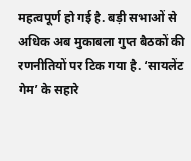महत्वपूर्ण हो गई है. बड़ी सभाओं से अधिक अब मुकाबला गुप्त बैठकों की रणनीतियों पर टिक गया है. ‘सायलेंट गेम’ के सहारे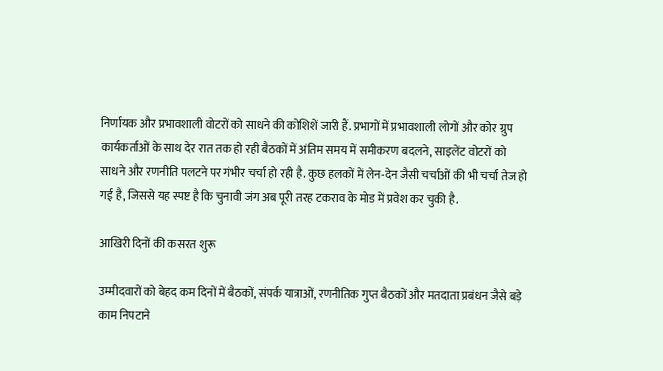निर्णायक और प्रभावशाली वोटरों को साधने की कोशिशें जारी हैं. प्रभागों में प्रभावशाली लोगों और कोर ग्रुप कार्यकर्ताओं के साथ देर रात तक हो रही बैठकों में अंतिम समय में समीकरण बदलने, साइलेंट वोटरों को साधने और रणनीति पलटने पर गंभीर चर्चा हो रही है. कुछ हलकों में लेन-देन जैसी चर्चाओं की भी चर्चा तेज हो गई है, जिससे यह स्पष्ट है कि चुनावी जंग अब पूरी तरह टकराव के मोड में प्रवेश कर चुकी है.

आखिरी दिनों की कसरत शुरू

उम्मीदवारों को बेहद कम दिनों में बैठकों, संपर्क यात्राओं, रणनीतिक गुप्त बैठकों और मतदाता प्रबंधन जैसे बड़े काम निपटाने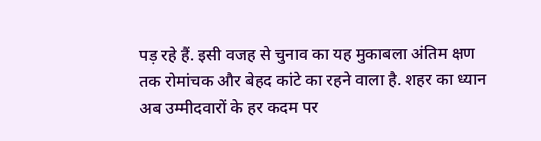पड़ रहे हैं. इसी वजह से चुनाव का यह मुकाबला अंतिम क्षण तक रोमांचक और बेहद कांटे का रहने वाला है. शहर का ध्यान अब उम्मीदवारों के हर कदम पर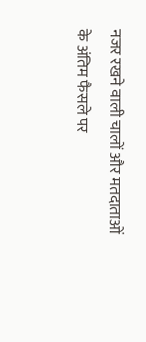नजर रखने वाली चालों और मतदाताओं के अंतिम फैसले पर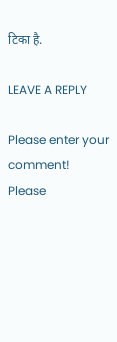टिका है.

LEAVE A REPLY

Please enter your comment!
Please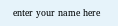enter your name here